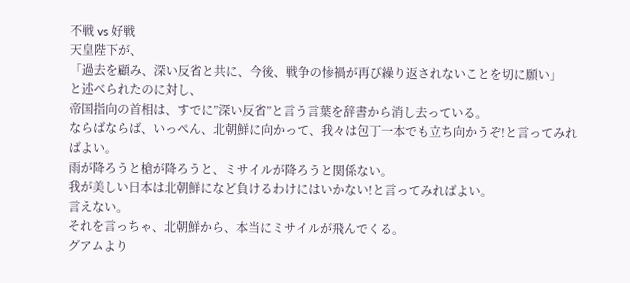不戦 vs 好戦
天皇陛下が、
「過去を顧み、深い反省と共に、今後、戦争の惨禍が再び繰り返されないことを切に願い」
と述べられたのに対し、
帝国指向の首相は、すでに”深い反省”と言う言葉を辞書から消し去っている。
ならばならば、いっぺん、北朝鮮に向かって、我々は包丁一本でも立ち向かうぞ!と言ってみればよい。
雨が降ろうと槍が降ろうと、ミサイルが降ろうと関係ない。
我が美しい日本は北朝鮮になど負けるわけにはいかない!と言ってみればよい。
言えない。
それを言っちゃ、北朝鮮から、本当にミサイルが飛んでくる。
グアムより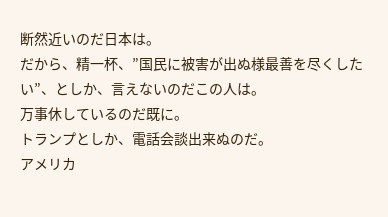断然近いのだ日本は。
だから、精一杯、”国民に被害が出ぬ様最善を尽くしたい”、としか、言えないのだこの人は。
万事休しているのだ既に。
トランプとしか、電話会談出来ぬのだ。
アメリカ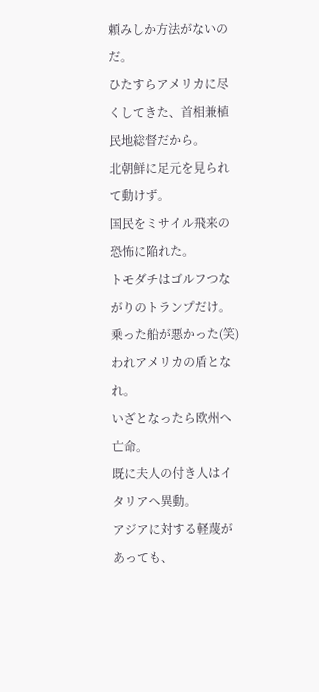頼みしか方法がないのだ。
ひたすらアメリカに尽くしてきた、首相兼植民地総督だから。
北朝鮮に足元を見られて動けず。
国民をミサイル飛来の恐怖に陥れた。
トモダチはゴルフつながりのトランプだけ。
乗った船が悪かった(笑)
われアメリカの盾となれ。
いざとなったら欧州へ亡命。
既に夫人の付き人はイタリアへ異動。
アジアに対する軽蔑があっても、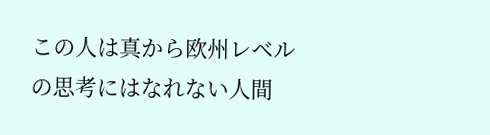この人は真から欧州レベルの思考にはなれない人間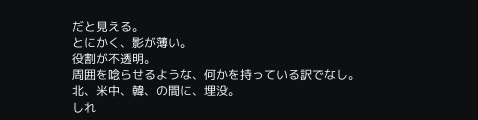だと見える。
とにかく、影が薄い。
役割が不透明。
周囲を唸らせるような、何かを持っている訳でなし。
北、米中、韓、の間に、埋没。
しれ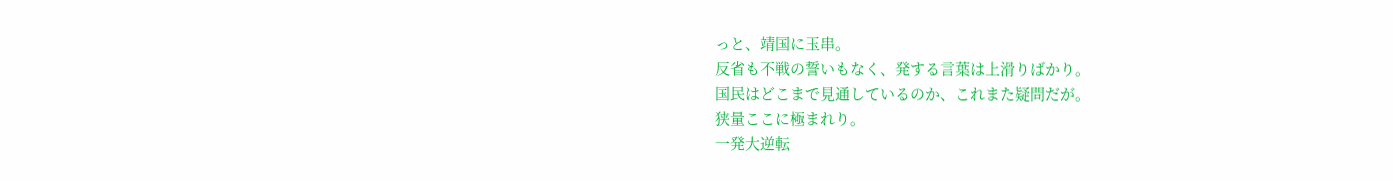っと、靖国に玉串。
反省も不戦の誓いもなく、発する言葉は上滑りばかり。
国民はどこまで見通しているのか、これまた疑問だが。
狭量ここに極まれり。
一発大逆転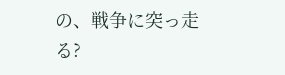の、戦争に突っ走る?